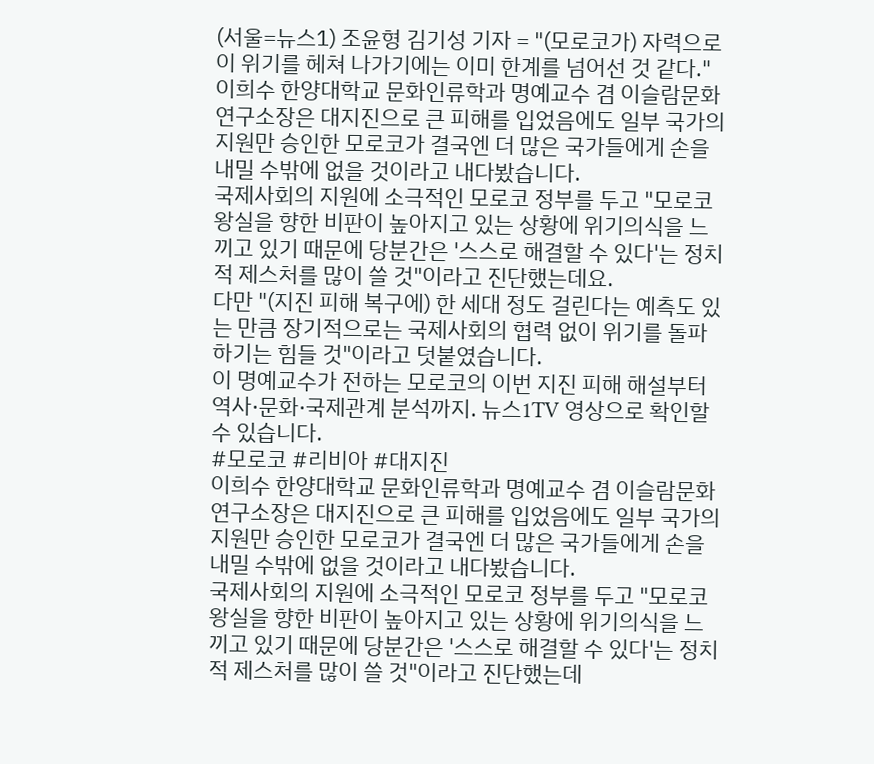(서울=뉴스1) 조윤형 김기성 기자 = "(모로코가) 자력으로 이 위기를 헤쳐 나가기에는 이미 한계를 넘어선 것 같다."
이희수 한양대학교 문화인류학과 명예교수 겸 이슬람문화연구소장은 대지진으로 큰 피해를 입었음에도 일부 국가의 지원만 승인한 모로코가 결국엔 더 많은 국가들에게 손을 내밀 수밖에 없을 것이라고 내다봤습니다.
국제사회의 지원에 소극적인 모로코 정부를 두고 "모로코 왕실을 향한 비판이 높아지고 있는 상황에 위기의식을 느끼고 있기 때문에 당분간은 '스스로 해결할 수 있다'는 정치적 제스처를 많이 쓸 것"이라고 진단했는데요.
다만 "(지진 피해 복구에) 한 세대 정도 걸린다는 예측도 있는 만큼 장기적으로는 국제사회의 협력 없이 위기를 돌파하기는 힘들 것"이라고 덧붙였습니다.
이 명예교수가 전하는 모로코의 이번 지진 피해 해설부터 역사·문화·국제관계 분석까지. 뉴스1TV 영상으로 확인할 수 있습니다.
#모로코 #리비아 #대지진
이희수 한양대학교 문화인류학과 명예교수 겸 이슬람문화연구소장은 대지진으로 큰 피해를 입었음에도 일부 국가의 지원만 승인한 모로코가 결국엔 더 많은 국가들에게 손을 내밀 수밖에 없을 것이라고 내다봤습니다.
국제사회의 지원에 소극적인 모로코 정부를 두고 "모로코 왕실을 향한 비판이 높아지고 있는 상황에 위기의식을 느끼고 있기 때문에 당분간은 '스스로 해결할 수 있다'는 정치적 제스처를 많이 쓸 것"이라고 진단했는데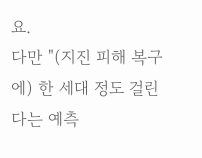요.
다만 "(지진 피해 복구에) 한 세대 정도 걸린다는 예측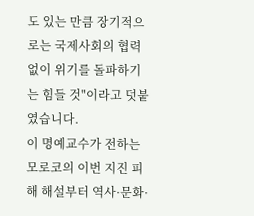도 있는 만큼 장기적으로는 국제사회의 협력 없이 위기를 돌파하기는 힘들 것"이라고 덧붙였습니다.
이 명예교수가 전하는 모로코의 이번 지진 피해 해설부터 역사·문화·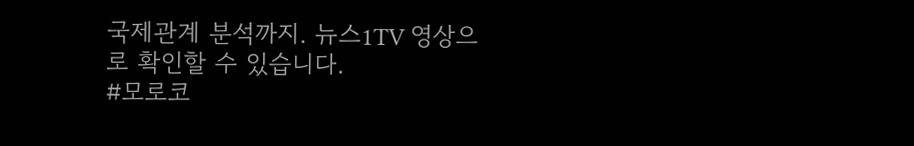국제관계 분석까지. 뉴스1TV 영상으로 확인할 수 있습니다.
#모로코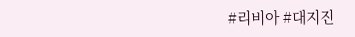#리비아 #대지진